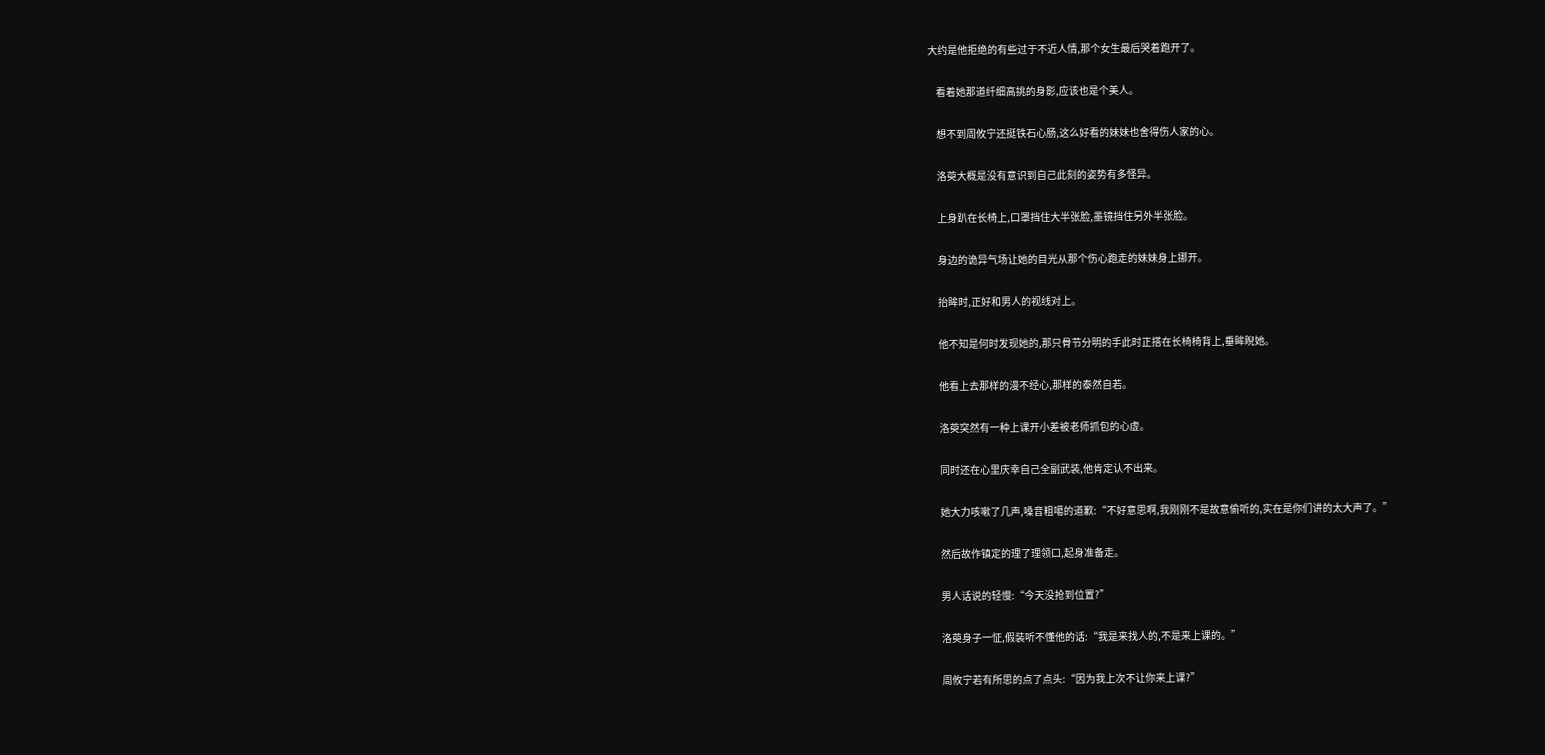大约是他拒绝的有些过于不近人情,那个女生最后哭着跑开了。

    看着她那道纤细高挑的身影,应该也是个美人。

    想不到周攸宁还挺铁石心肠,这么好看的妹妹也舍得伤人家的心。

    洛萸大概是没有意识到自己此刻的姿势有多怪异。

    上身趴在长椅上,口罩挡住大半张脸,墨镜挡住另外半张脸。

    身边的诡异气场让她的目光从那个伤心跑走的妹妹身上挪开。

    抬眸时,正好和男人的视线对上。

    他不知是何时发现她的,那只骨节分明的手此时正搭在长椅椅背上,垂眸睨她。

    他看上去那样的漫不经心,那样的泰然自若。

    洛萸突然有一种上课开小差被老师抓包的心虚。

    同时还在心里庆幸自己全副武装,他肯定认不出来。

    她大力咳嗽了几声,嗓音粗噶的道歉:“不好意思啊,我刚刚不是故意偷听的,实在是你们讲的太大声了。”

    然后故作镇定的理了理领口,起身准备走。

    男人话说的轻慢:“今天没抢到位置?”

    洛萸身子一怔,假装听不懂他的话:“我是来找人的,不是来上课的。”

    周攸宁若有所思的点了点头:“因为我上次不让你来上课?”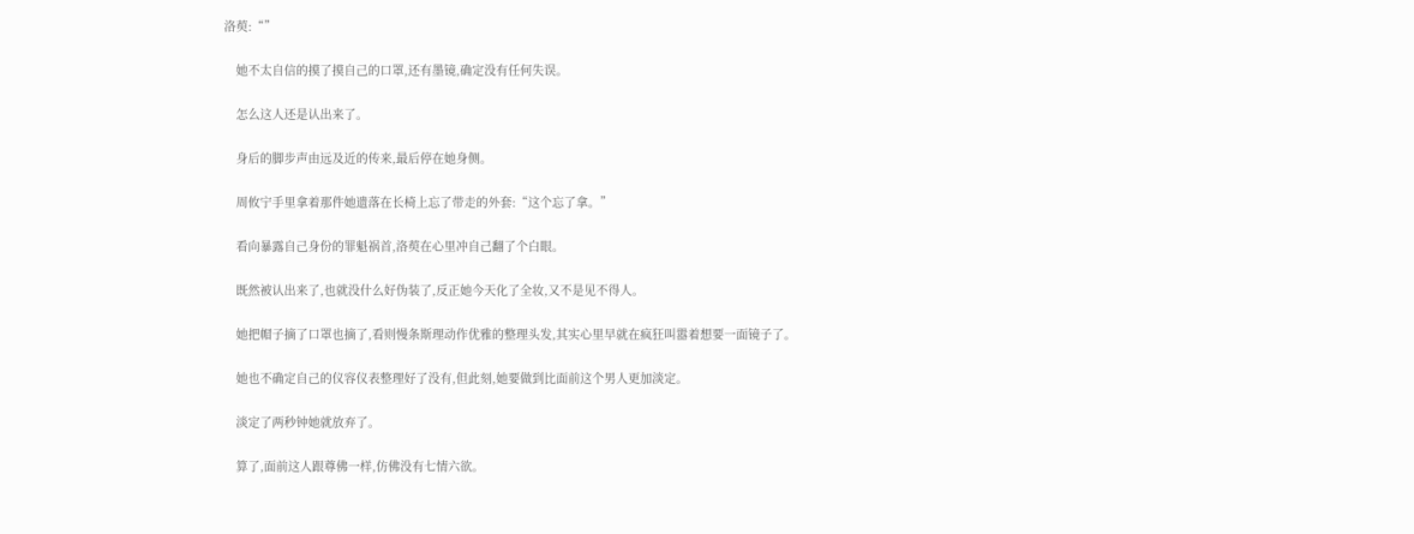洛萸:“”

    她不太自信的摸了摸自己的口罩,还有墨镜,确定没有任何失误。

    怎么这人还是认出来了。

    身后的脚步声由远及近的传来,最后停在她身侧。

    周攸宁手里拿着那件她遗落在长椅上忘了带走的外套:“这个忘了拿。”

    看向暴露自己身份的罪魁祸首,洛萸在心里冲自己翻了个白眼。

    既然被认出来了,也就没什么好伪装了,反正她今天化了全妆,又不是见不得人。

    她把帽子摘了口罩也摘了,看则慢条斯理动作优雅的整理头发,其实心里早就在疯狂叫嚣着想要一面镜子了。

    她也不确定自己的仪容仪表整理好了没有,但此刻,她要做到比面前这个男人更加淡定。

    淡定了两秒钟她就放弃了。

    算了,面前这人跟尊佛一样,仿佛没有七情六欲。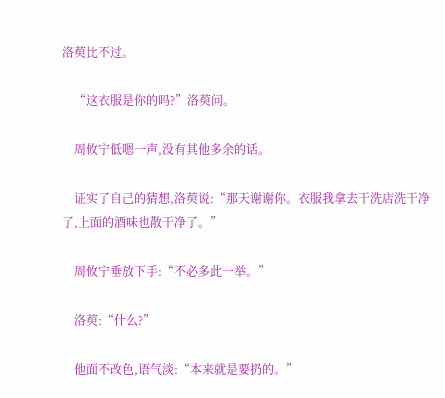洛萸比不过。

    “这衣服是你的吗?”洛萸问。

    周攸宁低嗯一声,没有其他多余的话。

    证实了自己的猜想,洛萸说:“那天谢谢你。衣服我拿去干洗店洗干净了,上面的酒味也散干净了。”

    周攸宁垂放下手:“不必多此一举。”

    洛萸:“什么?”

    他面不改色,语气淡:“本来就是要扔的。”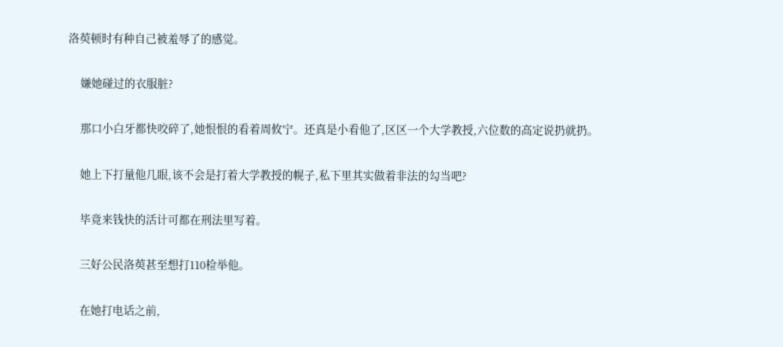洛萸顿时有种自己被羞辱了的感觉。

    嫌她碰过的衣服脏?

    那口小白牙都快咬碎了,她恨恨的看着周攸宁。还真是小看他了,区区一个大学教授,六位数的高定说扔就扔。

    她上下打量他几眼,该不会是打着大学教授的幌子,私下里其实做着非法的勾当吧?

    毕竟来钱快的活计可都在刑法里写着。

    三好公民洛萸甚至想打110检举他。

    在她打电话之前,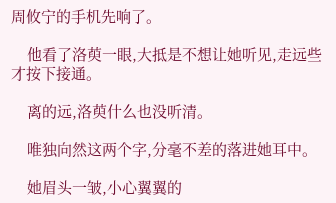周攸宁的手机先响了。

    他看了洛萸一眼,大抵是不想让她听见,走远些才按下接通。

    离的远,洛萸什么也没听清。

    唯独向然这两个字,分毫不差的落进她耳中。

    她眉头一皱,小心翼翼的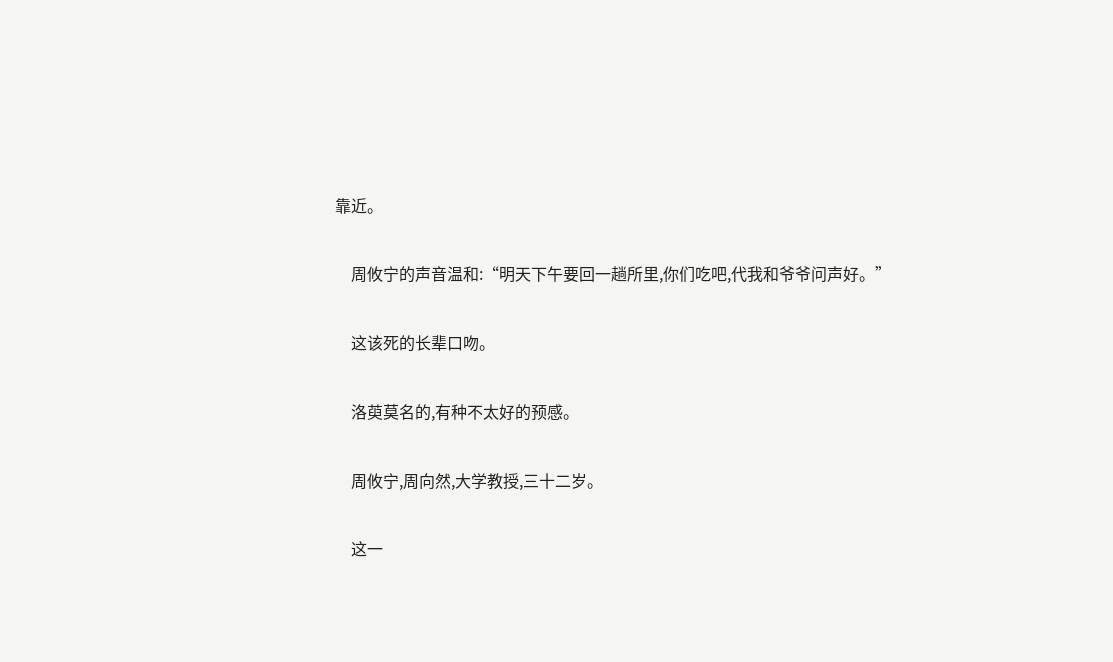靠近。

    周攸宁的声音温和:“明天下午要回一趟所里,你们吃吧,代我和爷爷问声好。”

    这该死的长辈口吻。

    洛萸莫名的,有种不太好的预感。

    周攸宁,周向然,大学教授,三十二岁。

    这一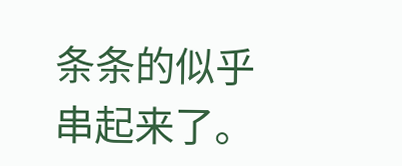条条的似乎串起来了。